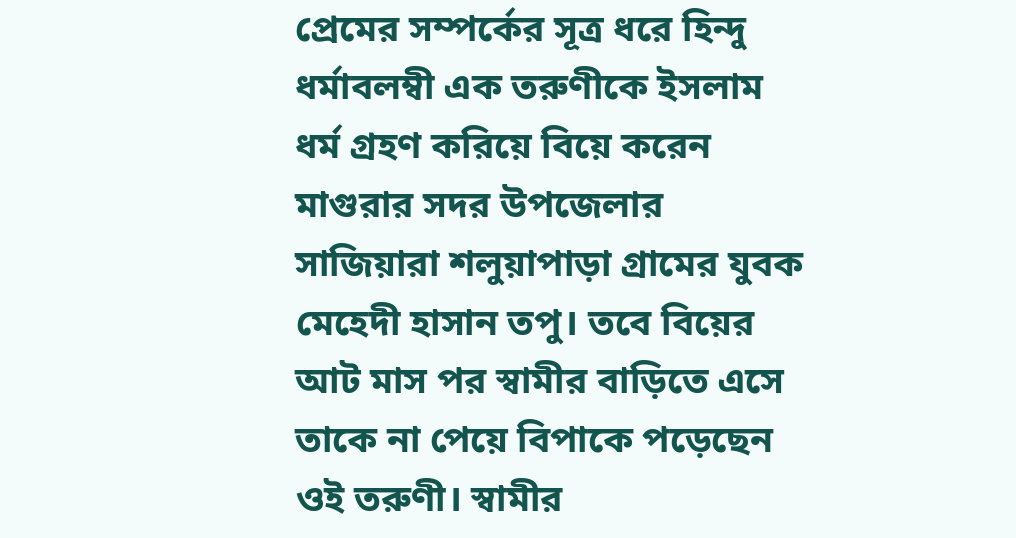প্রেমের সম্পর্কের সূত্র ধরে হিন্দু ধর্মাবলম্বী এক তরুণীকে ইসলাম ধর্ম গ্রহণ করিয়ে বিয়ে করেন মাগুরার সদর উপজেলার সাজিয়ারা শলুয়াপাড়া গ্রামের যুবক মেহেদী হাসান তপু। তবে বিয়ের আট মাস পর স্বামীর বাড়িতে এসে তাকে না পেয়ে বিপাকে পড়েছেন ওই তরুণী। স্বামীর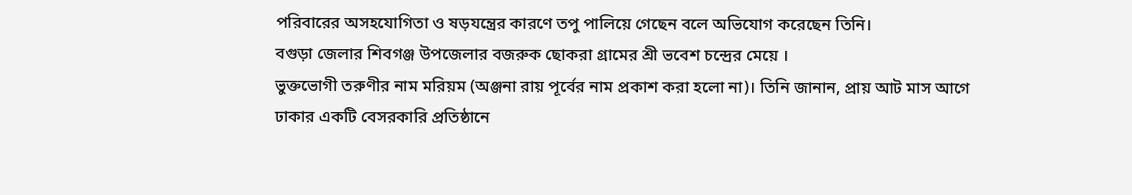পরিবারের অসহযোগিতা ও ষড়যন্ত্রের কারণে তপু পালিয়ে গেছেন বলে অভিযোগ করেছেন তিনি।
বগুড়া জেলার শিবগঞ্জ উপজেলার বজরুক ছোকরা গ্রামের শ্রী ভবেশ চন্দ্রের মেয়ে ।
ভুক্তভোগী তরুণীর নাম মরিয়ম (অঞ্জনা রায় পূর্বের নাম প্রকাশ করা হলো না)। তিনি জানান, প্রায় আট মাস আগে ঢাকার একটি বেসরকারি প্রতিষ্ঠানে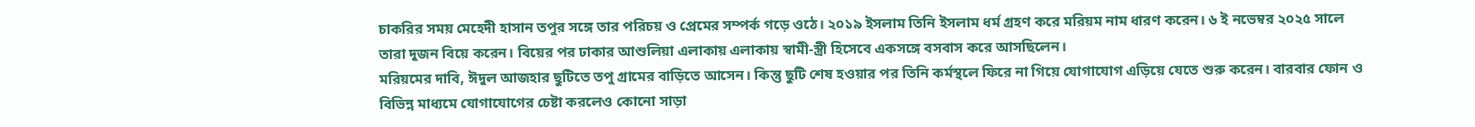চাকরির সময় মেহেদী হাসান তপুর সঙ্গে তার পরিচয় ও প্রেমের সম্পর্ক গড়ে ওঠে। ২০১৯ ইসলাম তিনি ইসলাম ধর্ম গ্রহণ করে মরিয়ম নাম ধারণ করেন। ৬ ই নভেম্বর ২০২৫ সালে তারা দুজন বিয়ে করেন। বিয়ের পর ঢাকার আশুলিয়া এলাকায় এলাকায় স্বামী-স্ত্রী হিসেবে একসঙ্গে বসবাস করে আসছিলেন।
মরিয়মের দাবি, ঈদুল আজহার ছুটিতে তপু গ্রামের বাড়িতে আসেন। কিন্তু ছুটি শেষ হওয়ার পর তিনি কর্মস্থলে ফিরে না গিয়ে যোগাযোগ এড়িয়ে যেতে শুরু করেন। বারবার ফোন ও বিভিন্ন মাধ্যমে যোগাযোগের চেষ্টা করলেও কোনো সাড়া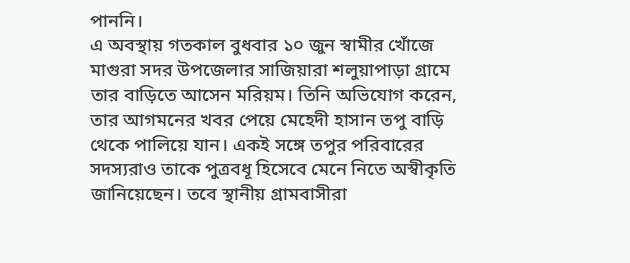পাননি।
এ অবস্থায় গতকাল বুধবার ১০ জুন স্বামীর খোঁজে মাগুরা সদর উপজেলার সাজিয়ারা শলুয়াপাড়া গ্রামে তার বাড়িতে আসেন মরিয়ম। তিনি অভিযোগ করেন, তার আগমনের খবর পেয়ে মেহেদী হাসান তপু বাড়ি থেকে পালিয়ে যান। একই সঙ্গে তপুর পরিবারের সদস্যরাও তাকে পুত্রবধূ হিসেবে মেনে নিতে অস্বীকৃতি জানিয়েছেন। তবে স্থানীয় গ্রামবাসীরা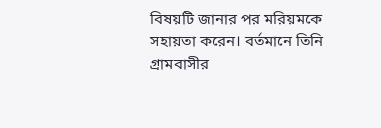বিষয়টি জানার পর মরিয়মকে সহায়তা করেন। বর্তমানে তিনি গ্রামবাসীর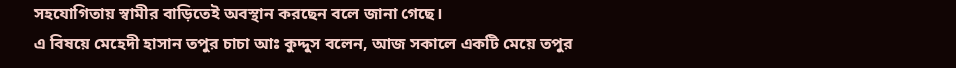সহযোগিতায় স্বামীর বাড়িতেই অবস্থান করছেন বলে জানা গেছে।
এ বিষয়ে মেহেদী হাসান তপুর চাচা আঃ কুদ্দুস বলেন, আজ সকালে একটি মেয়ে তপুর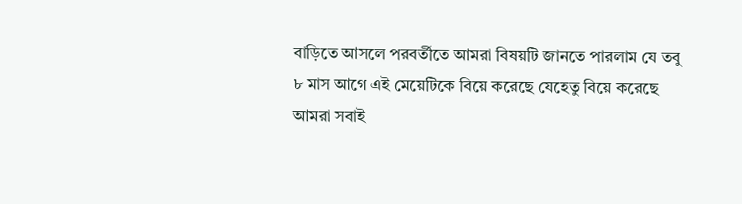বাড়িতে আসলে পরবর্তীতে আমরা বিষয়টি জানতে পারলাম যে তবু ৮ মাস আগে এই মেয়েটিকে বিয়ে করেছে যেহেতু বিয়ে করেছে আমরা সবাই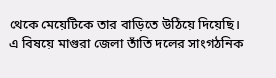থেকে মেয়েটিকে তার বাড়িতে উঠিয়ে দিয়েছি।
এ বিষয়ে মাগুরা জেলা তাঁতি দলের সাংগঠনিক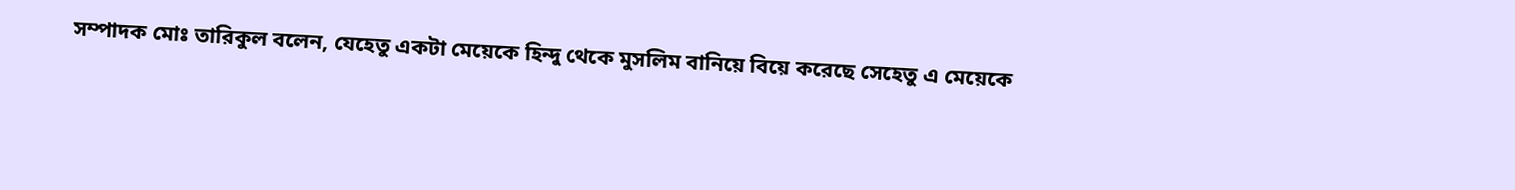সম্পাদক মোঃ তারিকুল বলেন, যেহেতু একটা মেয়েকে হিন্দু থেকে মুসলিম বানিয়ে বিয়ে করেছে সেহেতু এ মেয়েকে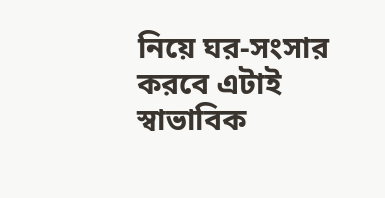নিয়ে ঘর-সংসার করবে এটাই স্বাভাবিক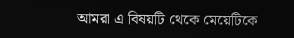আমরা এ বিষয়টি থেকে মেয়েটিকে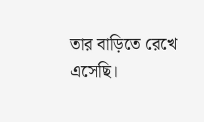তার বাড়িতে রেখে এসেছি।